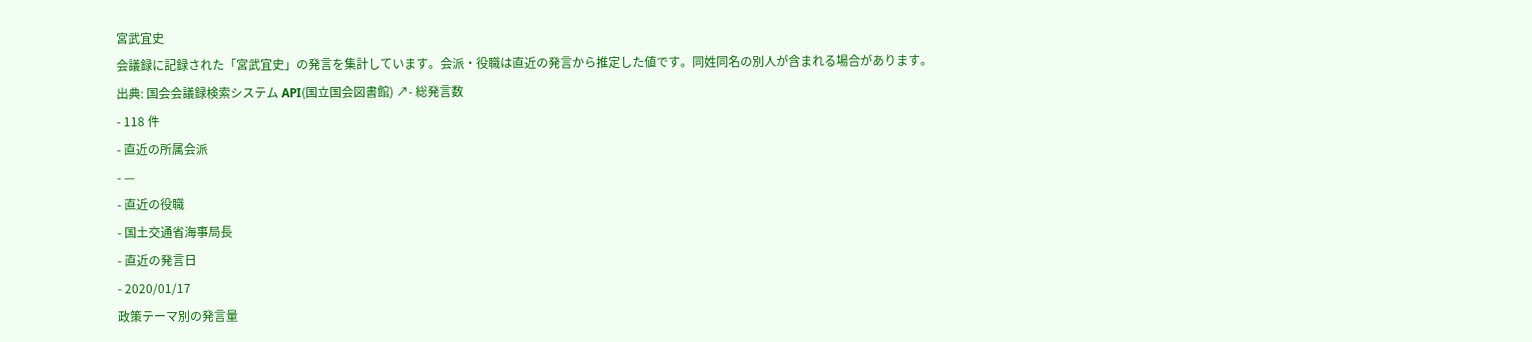宮武宜史
会議録に記録された「宮武宜史」の発言を集計しています。会派・役職は直近の発言から推定した値です。同姓同名の別人が含まれる場合があります。
出典: 国会会議録検索システム API(国立国会図書館) ↗- 総発言数
- 118 件
- 直近の所属会派
- —
- 直近の役職
- 国土交通省海事局長
- 直近の発言日
- 2020/01/17
政策テーマ別の発言量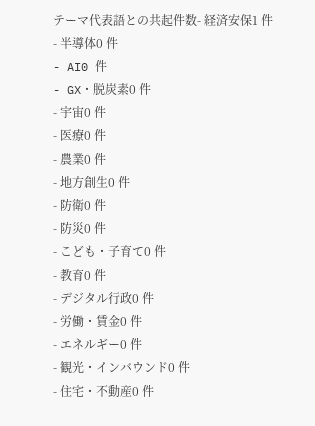テーマ代表語との共起件数- 経済安保1 件
- 半導体0 件
- AI0 件
- GX・脱炭素0 件
- 宇宙0 件
- 医療0 件
- 農業0 件
- 地方創生0 件
- 防衛0 件
- 防災0 件
- こども・子育て0 件
- 教育0 件
- デジタル行政0 件
- 労働・賃金0 件
- エネルギー0 件
- 観光・インバウンド0 件
- 住宅・不動産0 件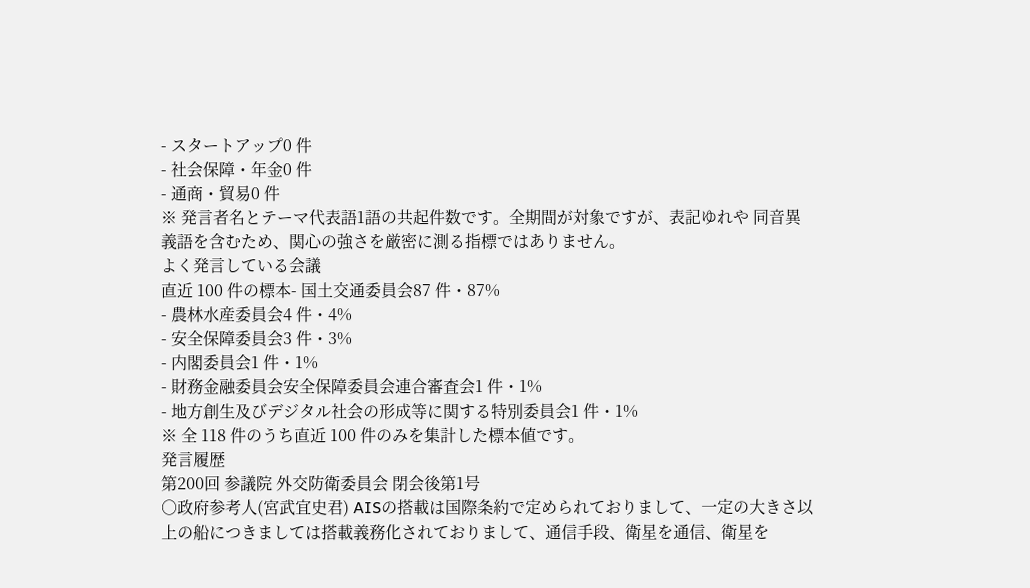- スタートアップ0 件
- 社会保障・年金0 件
- 通商・貿易0 件
※ 発言者名とテーマ代表語1語の共起件数です。全期間が対象ですが、表記ゆれや 同音異義語を含むため、関心の強さを厳密に測る指標ではありません。
よく発言している会議
直近 100 件の標本- 国土交通委員会87 件・87%
- 農林水産委員会4 件・4%
- 安全保障委員会3 件・3%
- 内閣委員会1 件・1%
- 財務金融委員会安全保障委員会連合審査会1 件・1%
- 地方創生及びデジタル社会の形成等に関する特別委員会1 件・1%
※ 全 118 件のうち直近 100 件のみを集計した標本値です。
発言履歴
第200回 参議院 外交防衛委員会 閉会後第1号
○政府参考人(宮武宜史君) AISの搭載は国際条約で定められておりまして、一定の大きさ以上の船につきましては搭載義務化されておりまして、通信手段、衛星を通信、衛星を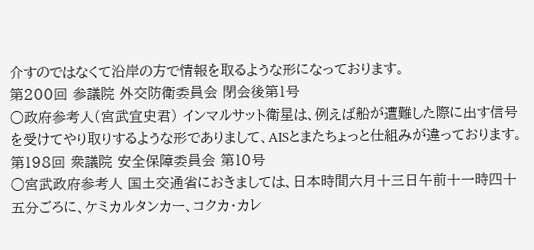介すのではなくて沿岸の方で情報を取るような形になっております。
第200回 参議院 外交防衛委員会 閉会後第1号
○政府参考人(宮武宜史君) インマルサット衛星は、例えば船が遭難した際に出す信号を受けてやり取りするような形でありまして、AISとまたちょっと仕組みが違っております。
第198回 衆議院 安全保障委員会 第10号
○宮武政府参考人 国土交通省におきましては、日本時間六月十三日午前十一時四十五分ごろに、ケミカルタンカー、コクカ・カレ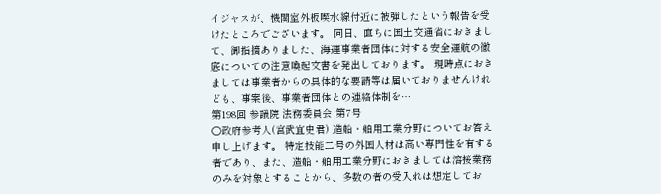イジャスが、機関室外板喫水線付近に被弾したという報告を受けたところでございます。 同日、直ちに国土交通省におきまして、御指摘ありました、海運事業者団体に対する安全運航の徹底についての注意喚起文書を発出しております。 現時点におきましては事業者からの具体的な要請等は届いておりませんけれども、事案後、事業者団体との連絡体制を…
第198回 参議院 法務委員会 第7号
○政府参考人(宮武宜史君) 造船・舶用工業分野についてお答え申し上げます。 特定技能二号の外国人材は高い専門性を有する者であり、また、造船・舶用工業分野におきましては溶接業務のみを対象とすることから、多数の者の受入れは想定してお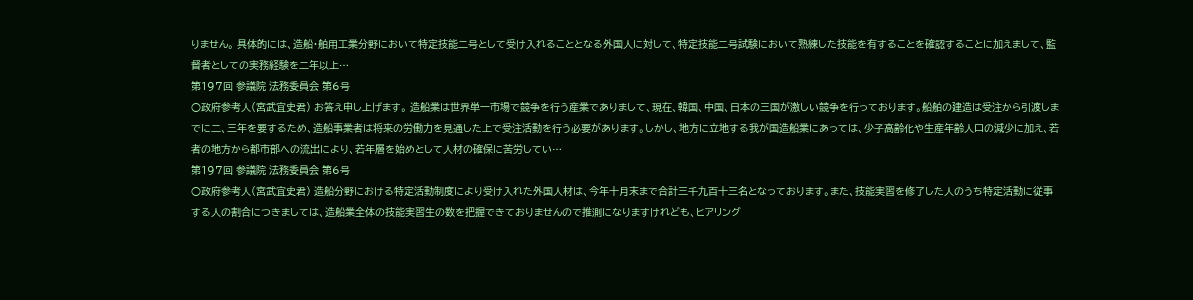りません。 具体的には、造船・舶用工業分野において特定技能二号として受け入れることとなる外国人に対して、特定技能二号試験において熟練した技能を有することを確認することに加えまして、監督者としての実務経験を二年以上…
第197回 参議院 法務委員会 第6号
○政府参考人(宮武宜史君) お答え申し上げます。 造船業は世界単一市場で競争を行う産業でありまして、現在、韓国、中国、日本の三国が激しい競争を行っております。船舶の建造は受注から引渡しまでに二、三年を要するため、造船事業者は将来の労働力を見通した上で受注活動を行う必要があります。しかし、地方に立地する我が国造船業にあっては、少子高齢化や生産年齢人口の減少に加え、若者の地方から都市部への流出により、若年層を始めとして人材の確保に苦労してい…
第197回 参議院 法務委員会 第6号
○政府参考人(宮武宜史君) 造船分野における特定活動制度により受け入れた外国人材は、今年十月末まで合計三千九百十三名となっております。また、技能実習を修了した人のうち特定活動に従事する人の割合につきましては、造船業全体の技能実習生の数を把握できておりませんので推測になりますけれども、ヒアリング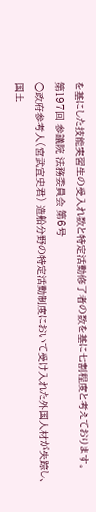を基にした技能実習生の受入れ数と特定活動修了者の数を基に七割程度と考えております。
第197回 参議院 法務委員会 第6号
○政府参考人(宮武宜史君) 造船分野の特定活動制度において受け入れた外国人材が失踪し、国土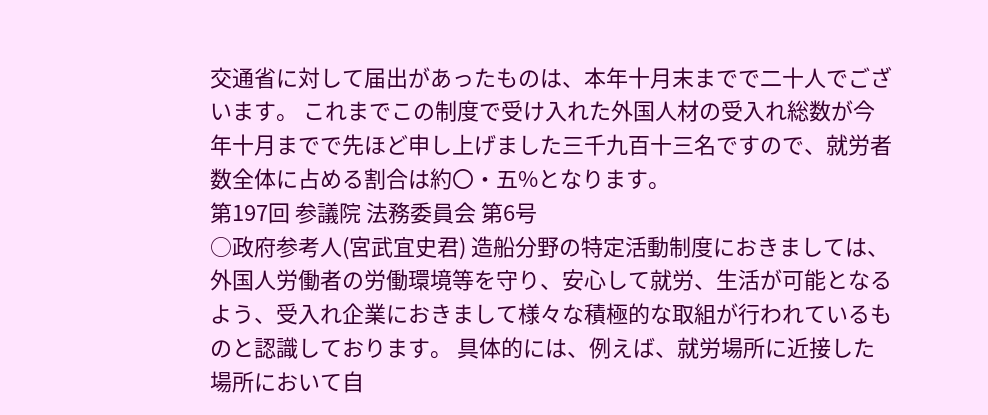交通省に対して届出があったものは、本年十月末までで二十人でございます。 これまでこの制度で受け入れた外国人材の受入れ総数が今年十月までで先ほど申し上げました三千九百十三名ですので、就労者数全体に占める割合は約〇・五%となります。
第197回 参議院 法務委員会 第6号
○政府参考人(宮武宜史君) 造船分野の特定活動制度におきましては、外国人労働者の労働環境等を守り、安心して就労、生活が可能となるよう、受入れ企業におきまして様々な積極的な取組が行われているものと認識しております。 具体的には、例えば、就労場所に近接した場所において自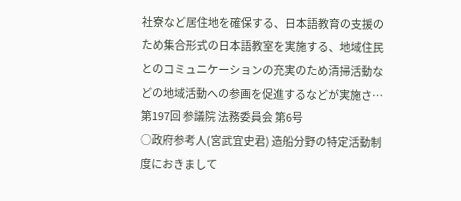社寮など居住地を確保する、日本語教育の支援のため集合形式の日本語教室を実施する、地域住民とのコミュニケーションの充実のため清掃活動などの地域活動への参画を促進するなどが実施さ…
第197回 参議院 法務委員会 第6号
○政府参考人(宮武宜史君) 造船分野の特定活動制度におきまして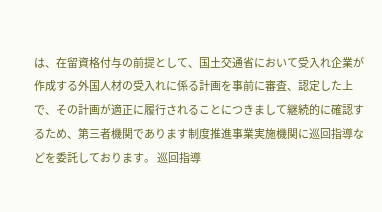は、在留資格付与の前提として、国土交通省において受入れ企業が作成する外国人材の受入れに係る計画を事前に審査、認定した上で、その計画が適正に履行されることにつきまして継続的に確認するため、第三者機関であります制度推進事業実施機関に巡回指導などを委託しております。 巡回指導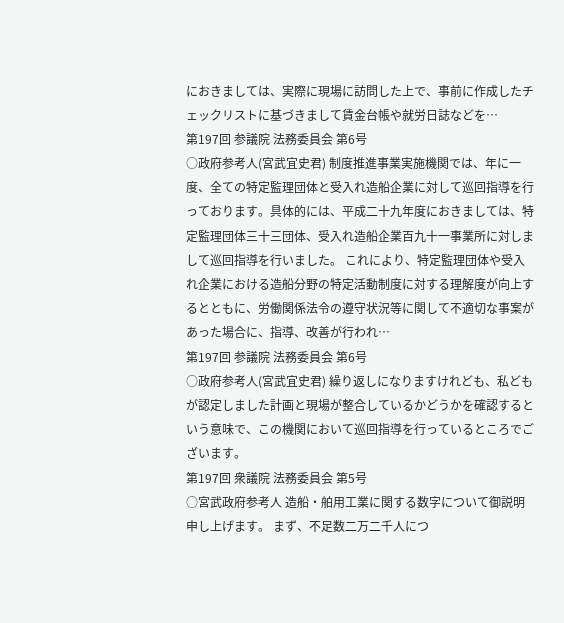におきましては、実際に現場に訪問した上で、事前に作成したチェックリストに基づきまして賃金台帳や就労日誌などを…
第197回 参議院 法務委員会 第6号
○政府参考人(宮武宜史君) 制度推進事業実施機関では、年に一度、全ての特定監理団体と受入れ造船企業に対して巡回指導を行っております。具体的には、平成二十九年度におきましては、特定監理団体三十三団体、受入れ造船企業百九十一事業所に対しまして巡回指導を行いました。 これにより、特定監理団体や受入れ企業における造船分野の特定活動制度に対する理解度が向上するとともに、労働関係法令の遵守状況等に関して不適切な事案があった場合に、指導、改善が行われ…
第197回 参議院 法務委員会 第6号
○政府参考人(宮武宜史君) 繰り返しになりますけれども、私どもが認定しました計画と現場が整合しているかどうかを確認するという意味で、この機関において巡回指導を行っているところでございます。
第197回 衆議院 法務委員会 第5号
○宮武政府参考人 造船・舶用工業に関する数字について御説明申し上げます。 まず、不足数二万二千人につ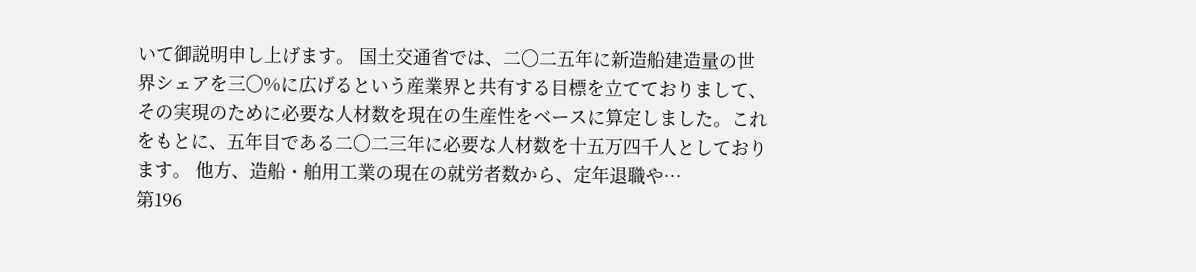いて御説明申し上げます。 国土交通省では、二〇二五年に新造船建造量の世界シェアを三〇%に広げるという産業界と共有する目標を立てておりまして、その実現のために必要な人材数を現在の生産性をベースに算定しました。これをもとに、五年目である二〇二三年に必要な人材数を十五万四千人としております。 他方、造船・舶用工業の現在の就労者数から、定年退職や…
第196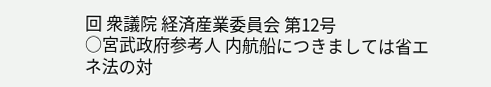回 衆議院 経済産業委員会 第12号
○宮武政府参考人 内航船につきましては省エネ法の対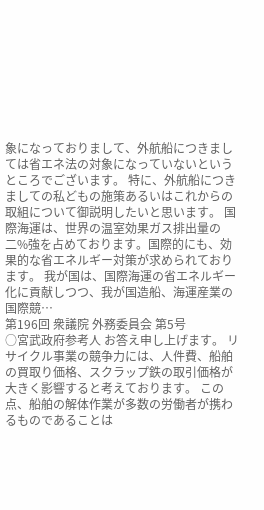象になっておりまして、外航船につきましては省エネ法の対象になっていないというところでございます。 特に、外航船につきましての私どもの施策あるいはこれからの取組について御説明したいと思います。 国際海運は、世界の温室効果ガス排出量の二%強を占めております。国際的にも、効果的な省エネルギー対策が求められております。 我が国は、国際海運の省エネルギー化に貢献しつつ、我が国造船、海運産業の国際競…
第196回 衆議院 外務委員会 第5号
○宮武政府参考人 お答え申し上げます。 リサイクル事業の競争力には、人件費、船舶の買取り価格、スクラップ鉄の取引価格が大きく影響すると考えております。 この点、船舶の解体作業が多数の労働者が携わるものであることは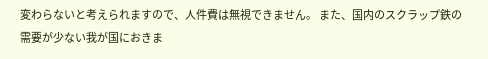変わらないと考えられますので、人件費は無視できません。 また、国内のスクラップ鉄の需要が少ない我が国におきま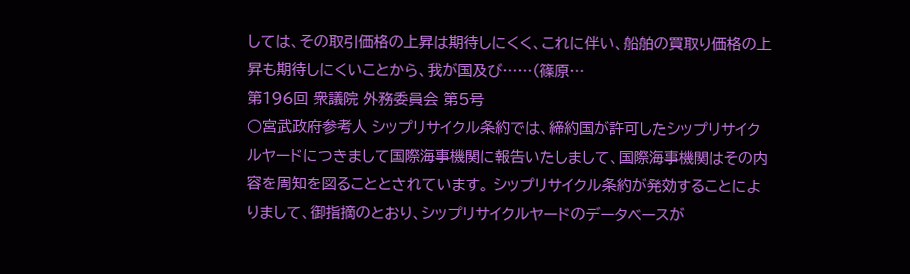しては、その取引価格の上昇は期待しにくく、これに伴い、船舶の買取り価格の上昇も期待しにくいことから、我が国及び……(篠原…
第196回 衆議院 外務委員会 第5号
○宮武政府参考人 シップリサイクル条約では、締約国が許可したシップリサイクルヤードにつきまして国際海事機関に報告いたしまして、国際海事機関はその内容を周知を図ることとされています。 シップリサイクル条約が発効することによりまして、御指摘のとおり、シップリサイクルヤードのデータベースが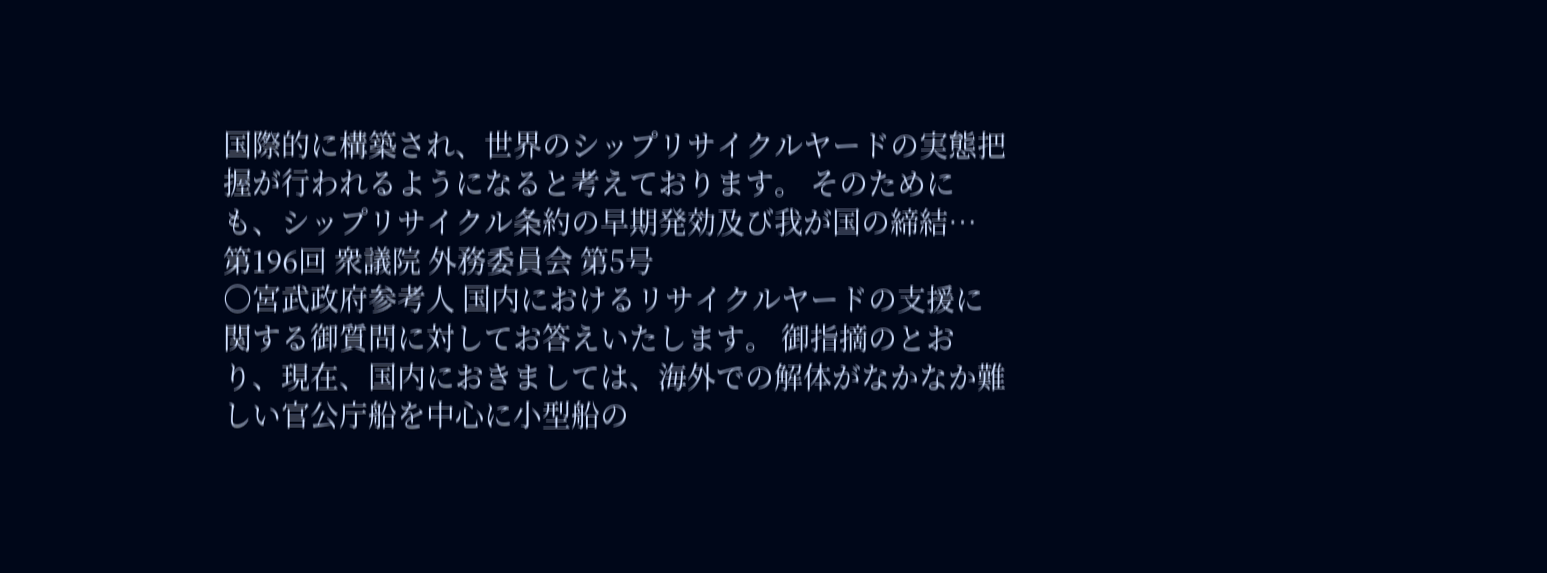国際的に構築され、世界のシップリサイクルヤードの実態把握が行われるようになると考えております。 そのためにも、シップリサイクル条約の早期発効及び我が国の締結…
第196回 衆議院 外務委員会 第5号
○宮武政府参考人 国内におけるリサイクルヤードの支援に関する御質問に対してお答えいたします。 御指摘のとおり、現在、国内におきましては、海外での解体がなかなか難しい官公庁船を中心に小型船の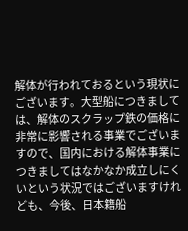解体が行われておるという現状にございます。大型船につきましては、解体のスクラップ鉄の価格に非常に影響される事業でございますので、国内における解体事業につきましてはなかなか成立しにくいという状況ではございますけれども、今後、日本籍船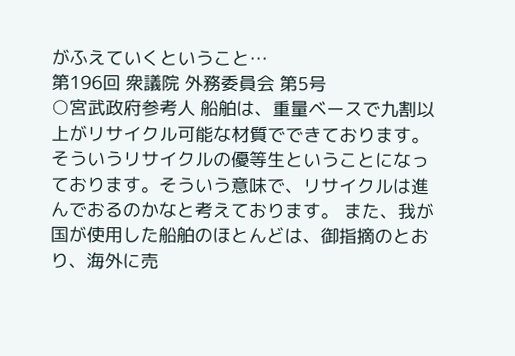がふえていくということ…
第196回 衆議院 外務委員会 第5号
○宮武政府参考人 船舶は、重量ベースで九割以上がリサイクル可能な材質でできております。そういうリサイクルの優等生ということになっております。そういう意味で、リサイクルは進んでおるのかなと考えております。 また、我が国が使用した船舶のほとんどは、御指摘のとおり、海外に売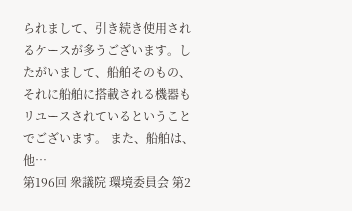られまして、引き続き使用されるケースが多うございます。したがいまして、船舶そのもの、それに船舶に搭載される機器もリユースされているということでございます。 また、船舶は、他…
第196回 衆議院 環境委員会 第2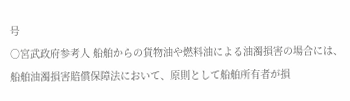号
○宮武政府参考人 船舶からの貨物油や燃料油による油濁損害の場合には、船舶油濁損害賠償保障法において、原則として船舶所有者が損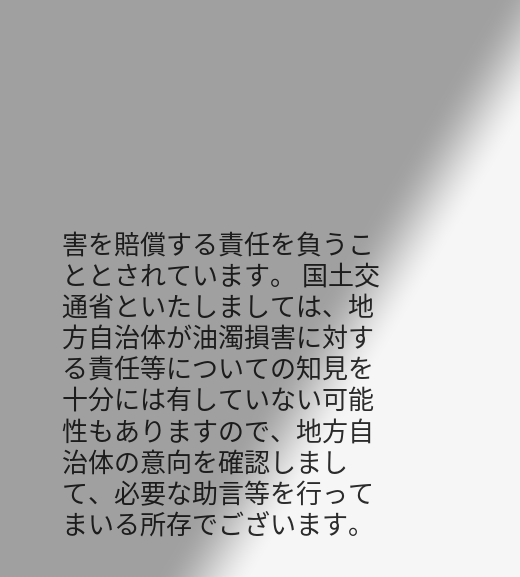害を賠償する責任を負うこととされています。 国土交通省といたしましては、地方自治体が油濁損害に対する責任等についての知見を十分には有していない可能性もありますので、地方自治体の意向を確認しまして、必要な助言等を行ってまいる所存でございます。